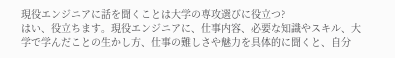現役エンジニアに話を聞くことは大学の専攻選びに役立つ?
はい、役立ちます。現役エンジニアに、仕事内容、必要な知識やスキル、大学で学んだことの生かし方、仕事の難しさや魅力を具体的に聞くと、自分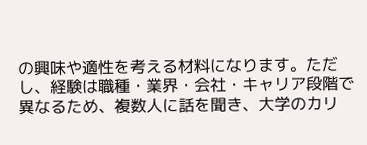の興味や適性を考える材料になります。ただし、経験は職種・業界・会社・キャリア段階で異なるため、複数人に話を聞き、大学のカリ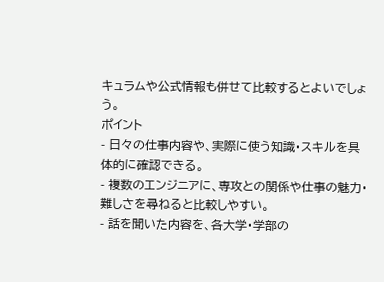キュラムや公式情報も併せて比較するとよいでしょう。
ポイント
- 日々の仕事内容や、実際に使う知識・スキルを具体的に確認できる。
- 複数のエンジニアに、専攻との関係や仕事の魅力・難しさを尋ねると比較しやすい。
- 話を聞いた内容を、各大学・学部の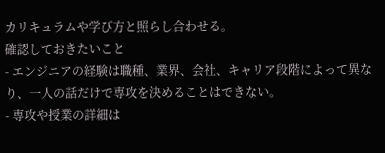カリキュラムや学び方と照らし合わせる。
確認しておきたいこと
- エンジニアの経験は職種、業界、会社、キャリア段階によって異なり、一人の話だけで専攻を決めることはできない。
- 専攻や授業の詳細は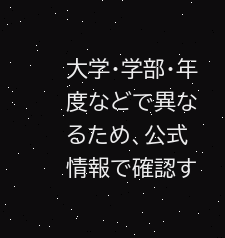大学・学部・年度などで異なるため、公式情報で確認す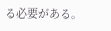る必要がある。